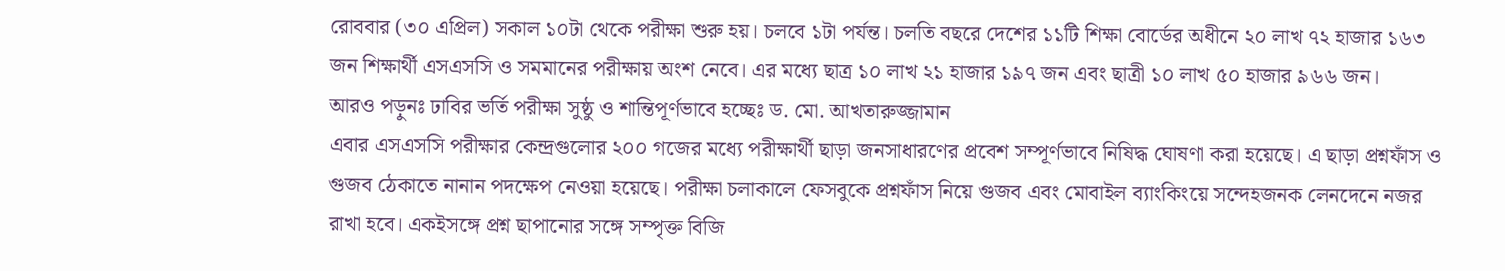রোববার (৩০ এপ্রিল) সকাল ১০টা থেকে পরীক্ষা শুরু হয়। চলবে ১টা পর্যন্ত। চলতি বছরে দেশের ১১টি শিক্ষা বোর্ডের অধীনে ২০ লাখ ৭২ হাজার ১৬৩ জন শিক্ষার্থী এসএসসি ও সমমানের পরীক্ষায় অংশ নেবে। এর মধ্যে ছাত্র ১০ লাখ ২১ হাজার ১৯৭ জন এবং ছাত্রী ১০ লাখ ৫০ হাজার ৯৬৬ জন।
আরও পড়ুনঃ ঢাবির ভর্তি পরীক্ষা সুষ্ঠু ও শান্তিপূর্ণভাবে হচ্ছেঃ ড. মো. আখতারুজ্জামান
এবার এসএসসি পরীক্ষার কেন্দ্রগুলোর ২০০ গজের মধ্যে পরীক্ষার্থী ছাড়া জনসাধারণের প্রবেশ সম্পূর্ণভাবে নিষিদ্ধ ঘোষণা করা হয়েছে। এ ছাড়া প্রশ্নফাঁস ও গুজব ঠেকাতে নানান পদক্ষেপ নেওয়া হয়েছে। পরীক্ষা চলাকালে ফেসবুকে প্রশ্নফাঁস নিয়ে গুজব এবং মোবাইল ব্যাংকিংয়ে সন্দেহজনক লেনদেনে নজর রাখা হবে। একইসঙ্গে প্রশ্ন ছাপানোর সঙ্গে সম্পৃক্ত বিজি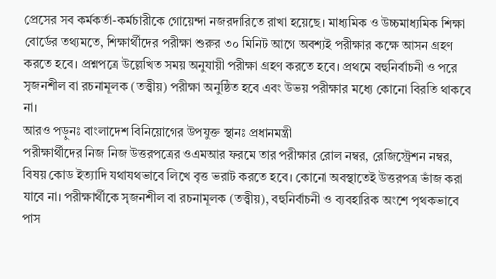প্রেসের সব কর্মকর্তা-কর্মচারীকে গোয়েন্দা নজরদারিতে রাখা হয়েছে। মাধ্যমিক ও উচ্চমাধ্যমিক শিক্ষা বোর্ডের তথ্যমতে, শিক্ষার্থীদের পরীক্ষা শুরুর ৩০ মিনিট আগে অবশ্যই পরীক্ষার কক্ষে আসন গ্রহণ করতে হবে। প্রশ্নপত্রে উল্লেখিত সময় অনুযায়ী পরীক্ষা গ্রহণ করতে হবে। প্রথমে বহুনির্বাচনী ও পরে সৃজনশীল বা রচনামূলক (তত্ত্বীয়) পরীক্ষা অনুষ্ঠিত হবে এবং উভয় পরীক্ষার মধ্যে কোনো বিরতি থাকবে না।
আরও পড়ুনঃ বাংলাদেশ বিনিয়োগের উপযুক্ত স্থানঃ প্রধানমন্ত্রী
পরীক্ষার্থীদের নিজ নিজ উত্তরপত্রের ওএমআর ফরমে তার পরীক্ষার রোল নম্বর, রেজিস্ট্রেশন নম্বর, বিষয় কোড ইত্যাদি যথাযথভাবে লিখে বৃত্ত ভরাট করতে হবে। কোনো অবস্থাতেই উত্তরপত্র ভাঁজ করা যাবে না। পরীক্ষার্থীকে সৃজনশীল বা রচনামূলক (তত্ত্বীয়), বহুনির্বাচনী ও ব্যবহারিক অংশে পৃথকভাবে পাস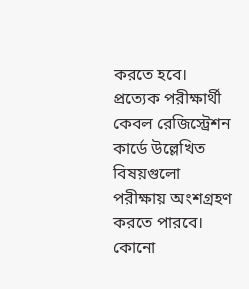করতে হবে। প্রত্যেক পরীক্ষার্থী কেবল রেজিস্ট্রেশন কার্ডে উল্লেখিত বিষয়গুলো পরীক্ষায় অংশগ্রহণ করতে পারবে। কোনো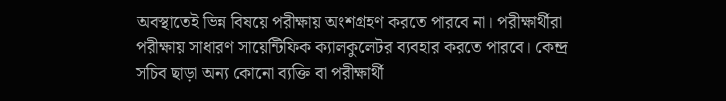অবস্থাতেই ভিন্ন বিষয়ে পরীক্ষায় অংশগ্রহণ করতে পারবে না। পরীক্ষার্থীরা পরীক্ষায় সাধারণ সায়েন্টিফিক ক্যালকুলেটর ব্যবহার করতে পারবে। কেন্দ্র সচিব ছাড়া অন্য কোনো ব্যক্তি বা পরীক্ষার্থী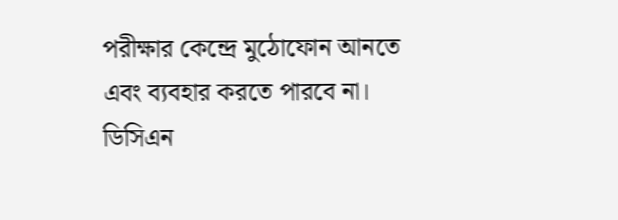পরীক্ষার কেন্দ্রে মুঠোফোন আনতে এবং ব্যবহার করতে পারবে না।
ডিসিএন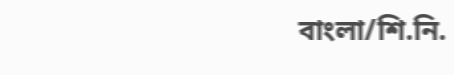বাংলা/শি.নি.